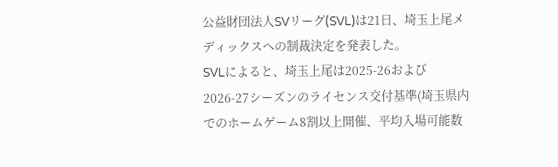公益財団法人SVリーグ(SVL)は21日、埼玉上尾メディックスへの制裁決定を発表した。
SVLによると、埼玉上尾は2025-26および2026-27シーズンのライセンス交付基準(埼玉県内でのホームゲーム8割以上開催、平均入場可能数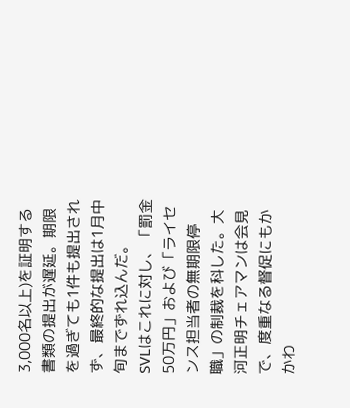3,000名以上)を証明する書類の提出が遅延。期限を過ぎても1件も提出されず、最終的な提出は1月中旬までずれ込んだ。
SVLはこれに対し、「罰金50万円」および「ライセンス担当者の無期限停職」の制裁を科した。大河正明チェアマンは会見で、度重なる督促にもかかわ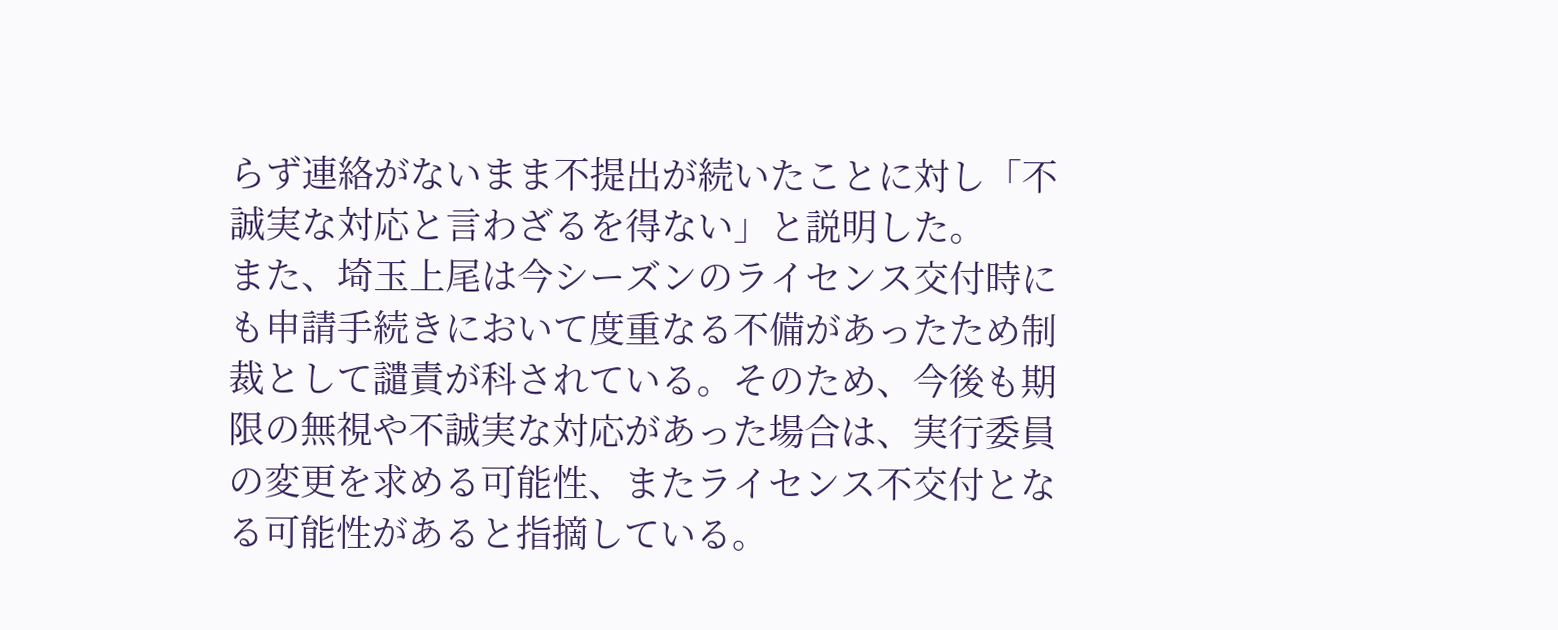らず連絡がないまま不提出が続いたことに対し「不誠実な対応と言わざるを得ない」と説明した。
また、埼玉上尾は今シーズンのライセンス交付時にも申請手続きにおいて度重なる不備があったため制裁として譴責が科されている。そのため、今後も期限の無視や不誠実な対応があった場合は、実行委員の変更を求める可能性、またライセンス不交付となる可能性があると指摘している。